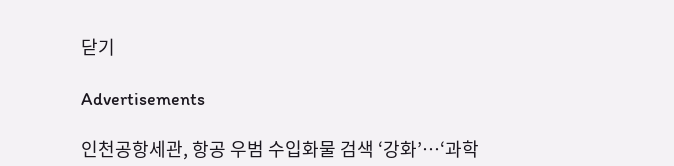닫기

Advertisements

인천공항세관, 항공 우범 수입화물 검색 ‘강화’…‘과학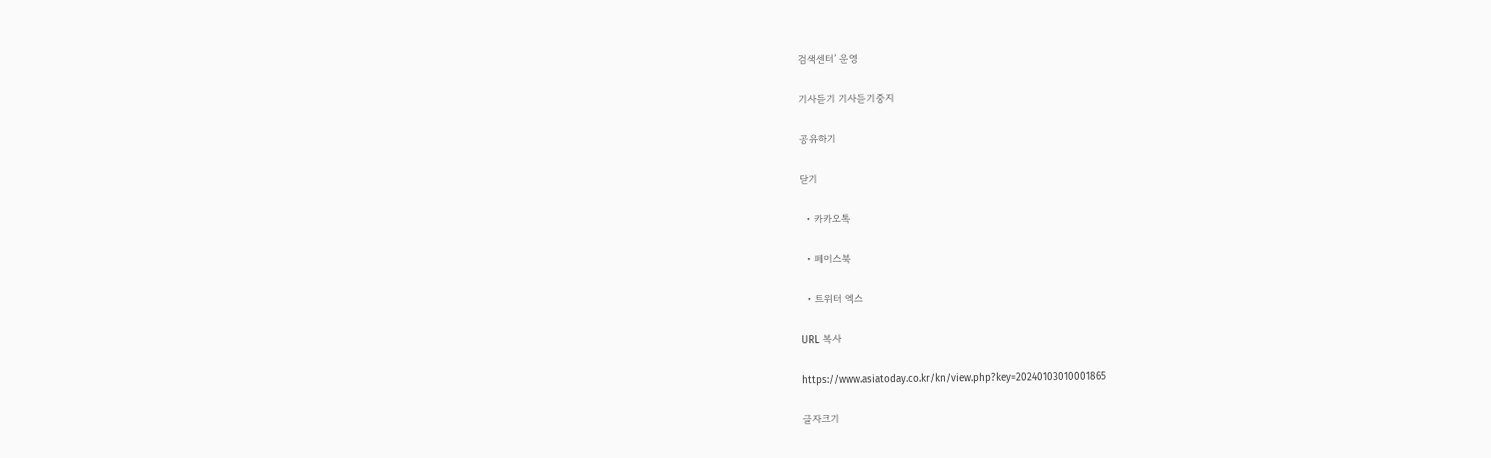검색센터’ 운영

기사듣기 기사듣기중지

공유하기

닫기

  • 카카오톡

  • 페이스북

  • 트위터 엑스

URL 복사

https://www.asiatoday.co.kr/kn/view.php?key=20240103010001865

글자크기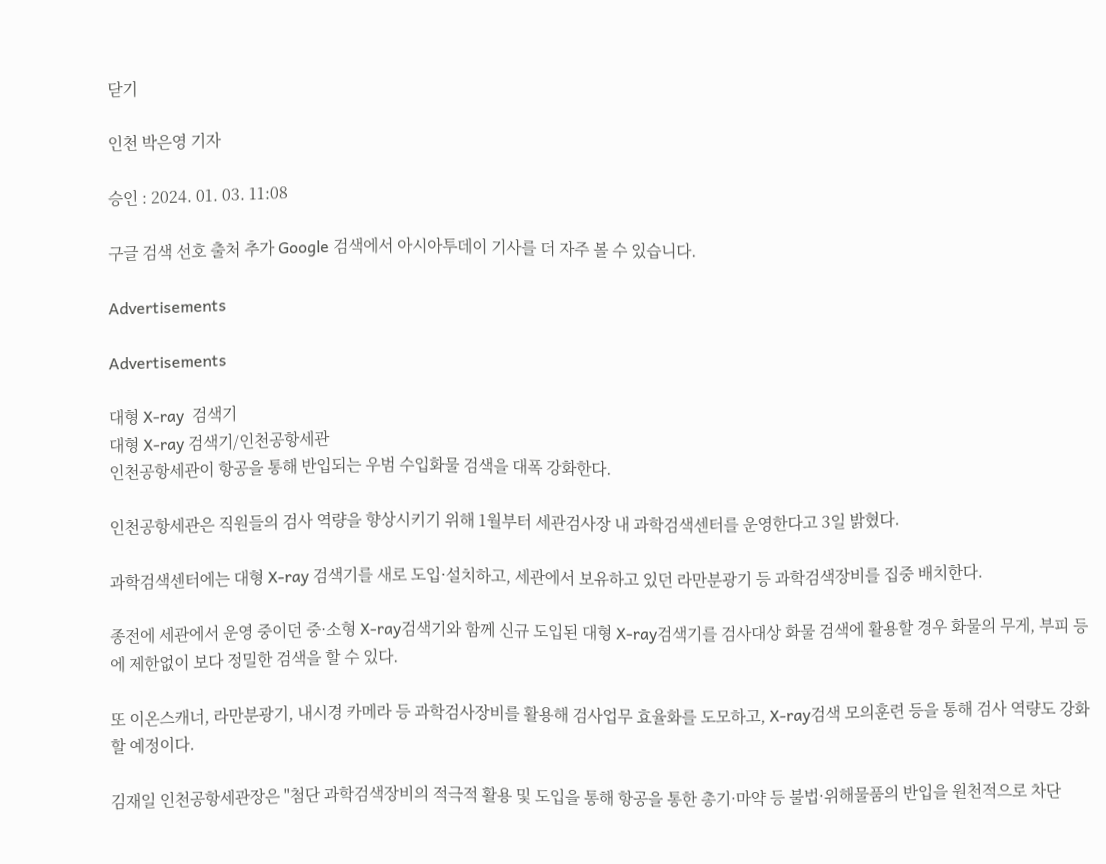닫기

인천 박은영 기자

승인 : 2024. 01. 03. 11:08

구글 검색 선호 출처 추가 Google 검색에서 아시아투데이 기사를 더 자주 볼 수 있습니다.

Advertisements

Advertisements

대형 X-ray  검색기
대형 X-ray 검색기/인천공항세관
인천공항세관이 항공을 통해 반입되는 우범 수입화물 검색을 대폭 강화한다.

인천공항세관은 직원들의 검사 역량을 향상시키기 위해 1월부터 세관검사장 내 과학검색센터를 운영한다고 3일 밝혔다.

과학검색센터에는 대형 X-ray 검색기를 새로 도입·설치하고, 세관에서 보유하고 있던 라만분광기 등 과학검색장비를 집중 배치한다.

종전에 세관에서 운영 중이던 중·소형 X-ray검색기와 함께 신규 도입된 대형 X-ray검색기를 검사대상 화물 검색에 활용할 경우 화물의 무게, 부피 등에 제한없이 보다 정밀한 검색을 할 수 있다.

또 이온스캐너, 라만분광기, 내시경 카메라 등 과학검사장비를 활용해 검사업무 효율화를 도모하고, X-ray검색 모의훈련 등을 통해 검사 역량도 강화할 예정이다.

김재일 인천공항세관장은 "첨단 과학검색장비의 적극적 활용 및 도입을 통해 항공을 통한 총기·마약 등 불법·위해물품의 반입을 원천적으로 차단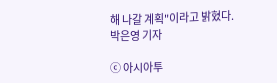해 나갈 계획"이라고 밝혔다.
박은영 기자

ⓒ 아시아투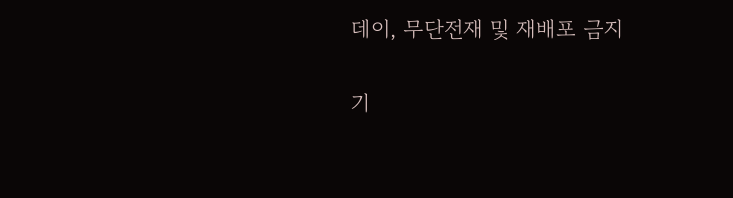데이, 무단전재 및 재배포 금지

기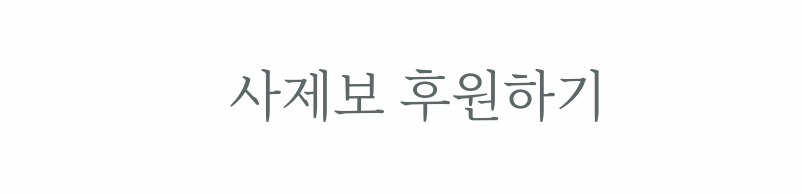사제보 후원하기